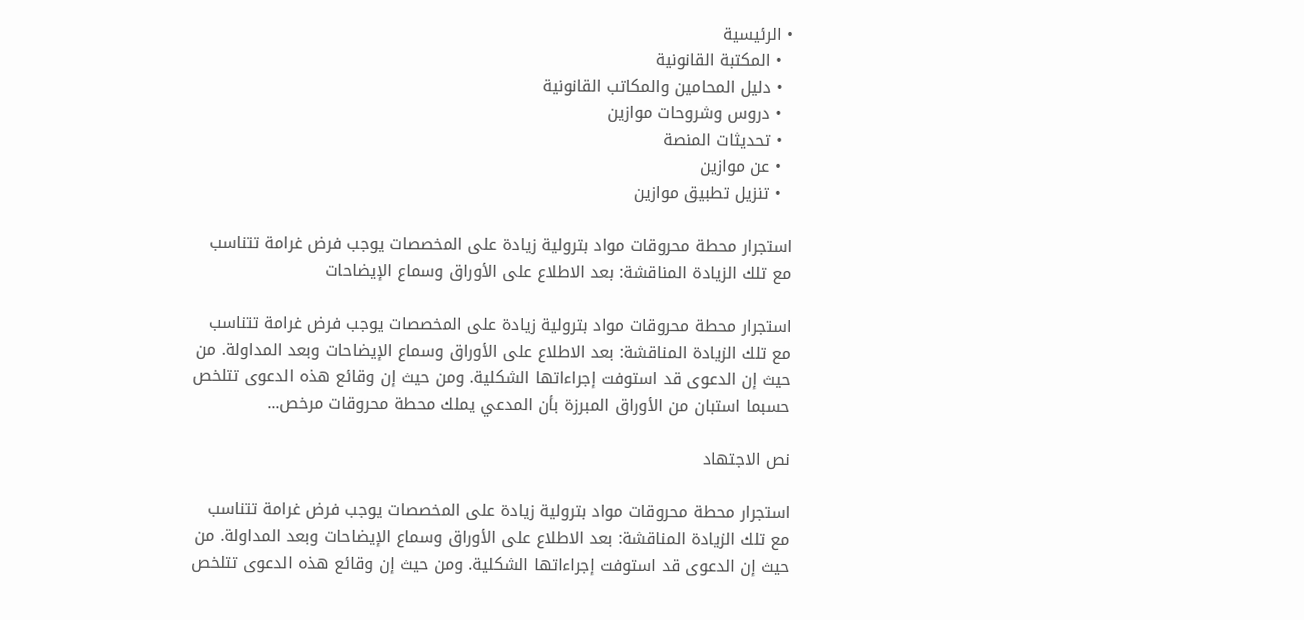• الرئيسية
  • المكتبة القانونية
  • دليل المحامين والمكاتب القانونية
  • دروس وشروحات موازين
  • تحديثات المنصة
  • عن موازين
  • تنزيل تطبيق موازين

استجرار محطة محروقات مواد بترولية زيادة على المخصصات يوجب فرض غرامة تتناسب مع تلك الزيادة المناقشة: بعد الاطلاع على الأوراق وسماع الإيضاحات

استجرار محطة محروقات مواد بترولية زيادة على المخصصات يوجب فرض غرامة تتناسب مع تلك الزيادة المناقشة: بعد الاطلاع على الأوراق وسماع الإيضاحات وبعد المداولة. من حيث إن الدعوى قد استوفت إجراءاتها الشكلية. ومن حيث إن وقائع هذه الدعوى تتلخص حسبما استبان من الأوراق المبرزة بأن المدعي يملك محطة محروقات مرخص...

نص الاجتهاد

استجرار محطة محروقات مواد بترولية زيادة على المخصصات يوجب فرض غرامة تتناسب مع تلك الزيادة المناقشة: بعد الاطلاع على الأوراق وسماع الإيضاحات وبعد المداولة. من حيث إن الدعوى قد استوفت إجراءاتها الشكلية. ومن حيث إن وقائع هذه الدعوى تتلخص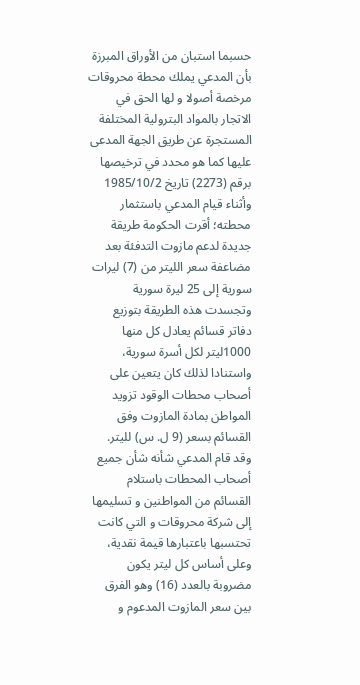حسبما استبان من الأوراق المبرزة بأن المدعي يملك محطة محروقات مرخصة أصولا و لها الحق في الاتجار بالمواد البترولية المختلفة المستجرة عن طريق الجهة المدعى عليها كما هو محدد في ترخيصها برقم (2273) تاريخ 1985/10/2 وأثناء قيام المدعي باستثمار محطته؛ أقرت الحكومة طريقة جديدة لدعم مازوت التدفئة بعد مضاعفة سعر الليتر من (7) ليرات سورية إلى 25 ليرة سورية وتجسدت هذه الطريقة بتوزيع دفاتر قسائم يعادل كل منها 1000ليتر لكل أسرة سورية، واستنادا لذلك كان يتعين على أصحاب محطات الوقود تزويد المواطن بمادة المازوت وفق القسائم بسعر (9 ل. س) لليتر. وقد قام المدعي شأنه شأن جميع أصحاب المحطات باستلام القسائم من المواطنين و تسليمها إلى شركة محروقات و التي كانت تحتسبها باعتبارها قيمة نقدية، وعلى أساس كل ليتر يكون مضروبة بالعدد (16) وهو الفرق بين سعر المازوت المدعوم و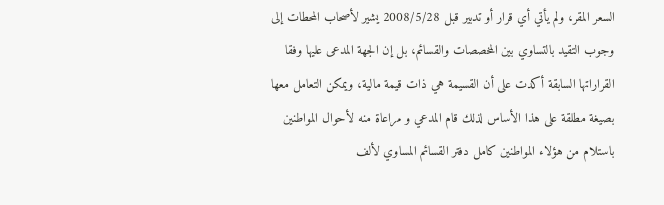السعر المقر، ولم يأتي أي قرار أو تدبير قبل 2008/5/28 يشير لأصحاب المحطات إلى وجوب التقيد بالتساوي بين المخصصات والقسائم، بل إن الجهة المدعى عليها وفقا القراراتها السابقة أكدت على أن القسيمة هي ذات قيمة مالية، ويمكن التعامل معها بصيغة مطلقة على هذا الأساس لذلك قام المدعي و مراعاة منه لأحوال المواطنين باستلام من هؤلاء المواطنين كامل دفتر القسائم المساوي لألف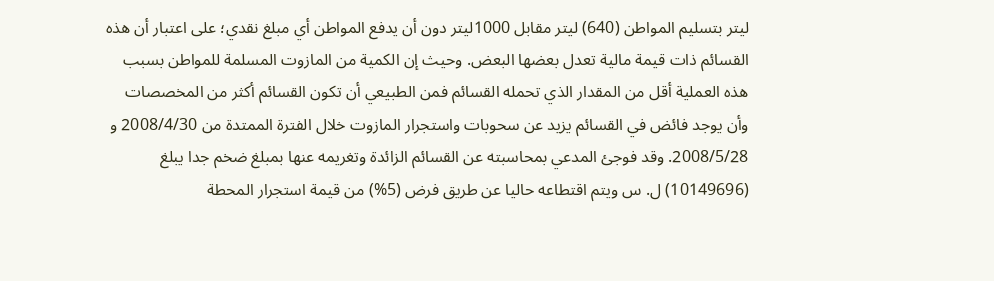ليتر بتسليم المواطن (640) ليتر مقابل 1000ليتر دون أن يدفع المواطن أي مبلغ نقدي؛ على اعتبار أن هذه القسائم ذات قيمة مالية تعدل بعضها البعض. وحيث إن الكمية من المازوت المسلمة للمواطن بسبب هذه العملية أقل من المقدار الذي تحمله القسائم فمن الطبيعي أن تكون القسائم أكثر من المخصصات وأن يوجد فائض في القسائم يزيد عن سحوبات واستجرار المازوت خلال الفترة الممتدة من 2008/4/30 و 2008/5/28. وقد فوجئ المدعي بمحاسبته عن القسائم الزائدة وتغريمه عنها بمبلغ ضخم جدا يبلغ (10149696) ل. س ويتم اقتطاعه حاليا عن طريق فرض (5%) من قيمة استجرار المحطة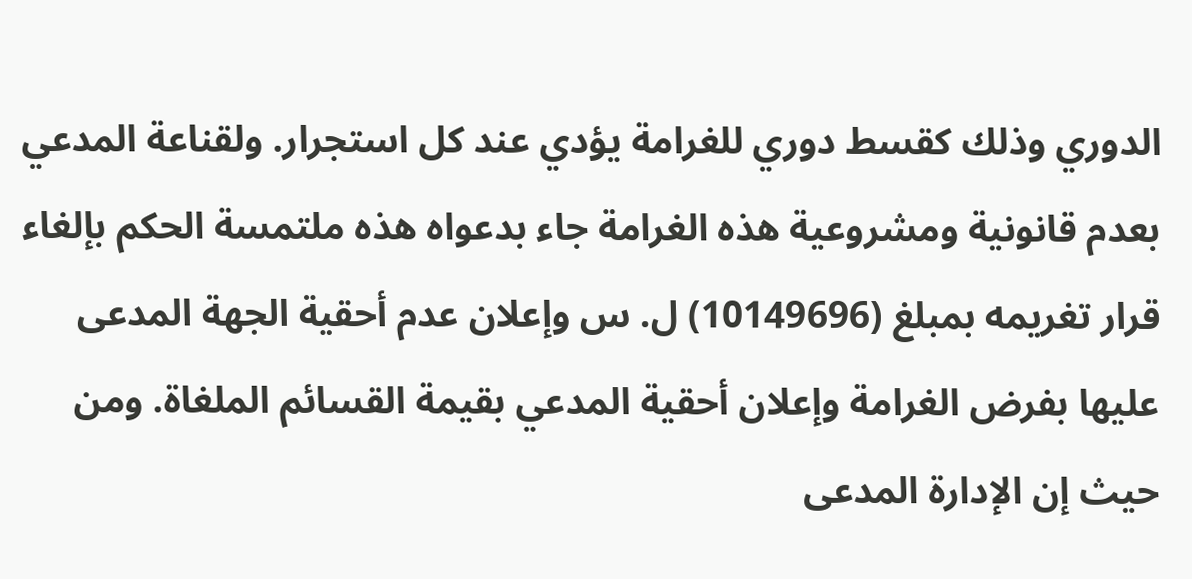الدوري وذلك كقسط دوري للغرامة يؤدي عند كل استجرار. ولقناعة المدعي بعدم قانونية ومشروعية هذه الغرامة جاء بدعواه هذه ملتمسة الحكم بإلغاء قرار تغريمه بمبلغ (10149696) ل. س وإعلان عدم أحقية الجهة المدعى عليها بفرض الغرامة وإعلان أحقية المدعي بقيمة القسائم الملغاة. ومن حيث إن الإدارة المدعى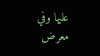عليها وفي معرض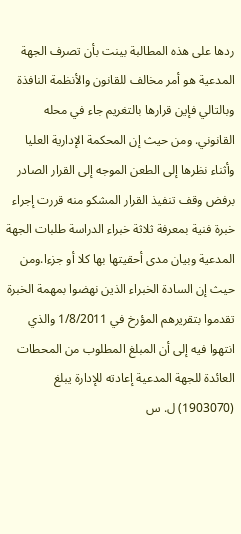ردها على هذه المطالبة بينت بأن تصرف الجهة المدعية هو أمر مخالف للقانون والأنظمة النافذة وبالتالي فإين قرارها بالتغريم جاء في محله القانوني. ومن حيث إن المحكمة الإدارية العليا وأثناء نظرها إلى الطعن الموجه إلى القرار الصادر برفض وقف تنفيذ القرار المشكو منه قررت إجراء خبرة فنية بمعرفة ثلاثة خبراء الدراسة طلبات الجهة المدعية وبيان مدى أحقيتها بها كلا أو جزءا.ومن حيث إن السادة الخبراء الذين نهضوا بمهمة الخبرة تقدموا بتقريرهم المؤرخ في 1/8/2011 والذي انتهوا فيه إلى أن المبلغ المطلوب من المحطات العائدة للجهة المدعية إعادته للإدارة يبلغ (1903070) ل. س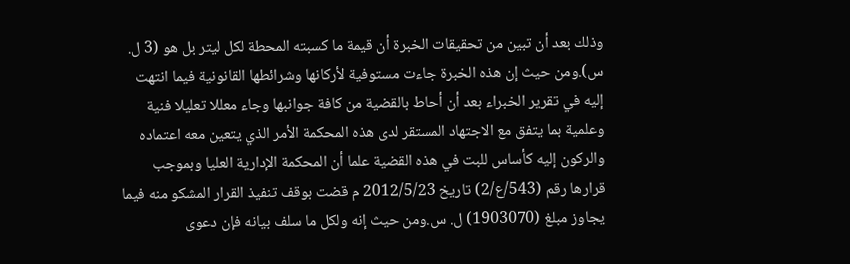وذلك بعد أن تبين من تحقيقات الخبرة أن قيمة ما كسبته المحطة لكل ليتر بل هو (3 ل. س).ومن حيث إن هذه الخبرة جاءت مستوفية لأركانها وشرائطها القانونية فيما انتهت إليه في تقرير الخبراء بعد أن أحاط بالقضية من كافة جوانبها وجاء معللا تعليلا فنية وعلمية بما يتفق مع الاجتهاد المستقر لدى هذه المحكمة الأمر الذي يتعين معه اعتماده والركون إليه كأساس للبت في هذه القضية علما أن المحكمة الإدارية العليا وبموجب قرارها رقم (543/ع/2) تاريخ 2012/5/23 م قضت بوقف تنفيذ القرار المشكو منه فيما يجاوز مبلغ (1903070) ل. س.ومن حيث إنه ولكل ما سلف بيانه فإن دعوى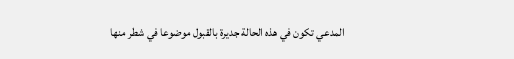المدعي تكون في هذه الحالة جديرة بالقبول موضوعا في شطر منها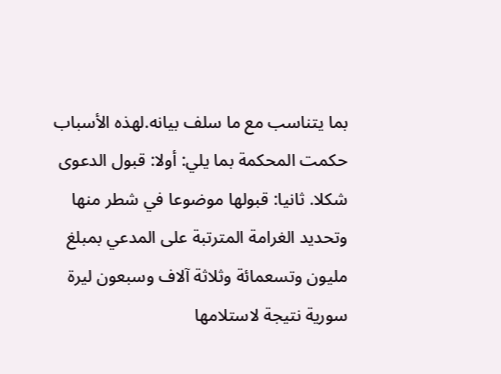بما يتناسب مع ما سلف بيانه.لهذه الأسباب حكمت المحكمة بما يلي: أولا: قبول الدعوى شكلا. ثانيا: قبولها موضوعا في شطر منها وتحديد الغرامة المترتبة على المدعي بمبلغ مليون وتسعمائة وثلاثة آلاف وسبعون ليرة سورية نتيجة لاستلامها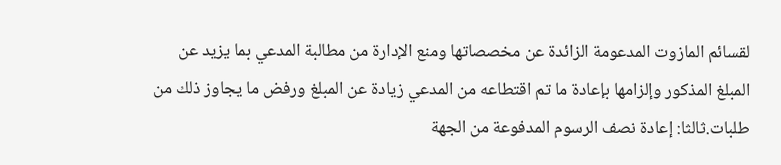لقسائم المازوت المدعومة الزائدة عن مخصصاتها ومنع الإدارة من مطالبة المدعي بما يزيد عن المبلغ المذكور وإلزامها بإعادة ما تم اقتطاعه من المدعي زيادة عن المبلغ ورفض ما يجاوز ذلك من طلبات.ثالثا: إعادة نصف الرسوم المدفوعة من الجهة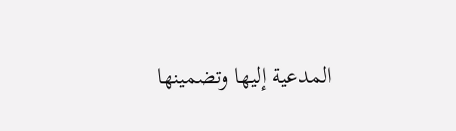المدعية إليها وتضمينها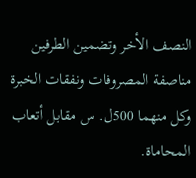النصف الأخر وتضمين الطرفين مناصفة المصروفات ونفقات الخبرة وكل منهما 500ل. س مقابل أتعاب المحاماة.